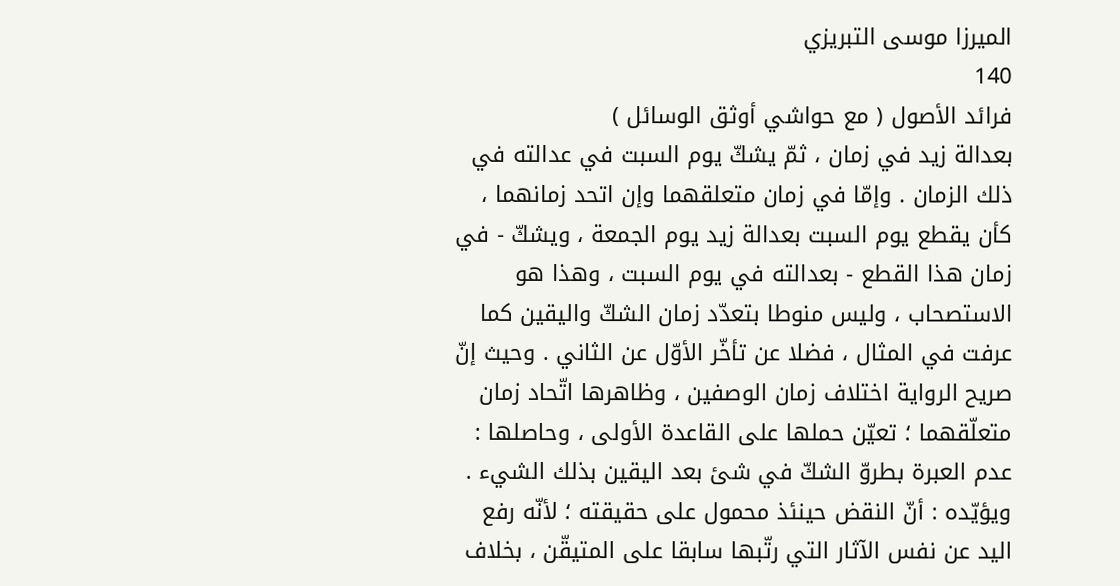الميرزا موسى التبريزي
140
فرائد الأصول ( مع حواشي أوثق الوسائل )
بعدالة زيد في زمان ، ثمّ يشكّ يوم السبت في عدالته في ذلك الزمان . وإمّا في زمان متعلقهما وإن اتحد زمانهما ، كأن يقطع يوم السبت بعدالة زيد يوم الجمعة ، ويشكّ - في زمان هذا القطع - بعدالته في يوم السبت ، وهذا هو الاستصحاب ، وليس منوطا بتعدّد زمان الشكّ واليقين كما عرفت في المثال ، فضلا عن تأخّر الأوّل عن الثاني . وحيث إنّ صريح الرواية اختلاف زمان الوصفين ، وظاهرها اتّحاد زمان متعلّقهما ؛ تعيّن حملها على القاعدة الأولى ، وحاصلها : عدم العبرة بطروّ الشكّ في شئ بعد اليقين بذلك الشيء . ويؤيّده : أنّ النقض حينئذ محمول على حقيقته ؛ لأنّه رفع اليد عن نفس الآثار التي رتّبها سابقا على المتيقّن ، بخلاف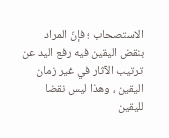الاستصحاب ؛ فإنّ المراد بنقض اليقين فيه رفع اليد عن ترتيب الآثار في غير زمان اليقين ، وهذا ليس نقضا لليقين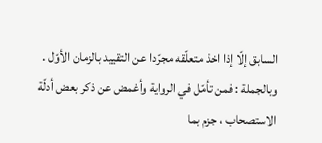السابق إلّا إذا اخذ متعلّقه مجرّدا عن التقييد بالزمان الأوّل . وبالجملة : فمن تأمّل في الرواية وأغمض عن ذكر بعض أدلّة الاستصحاب ، جزم بما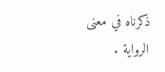ذكرناه في معنى الرواية .